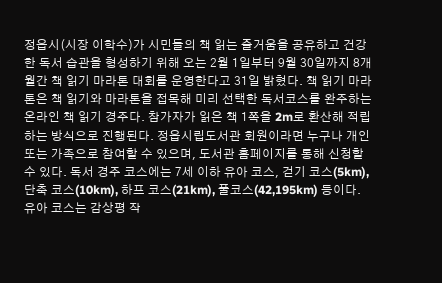정읍시(시장 이학수)가 시민들의 책 읽는 즐거움을 공유하고 건강한 독서 습관을 형성하기 위해 오는 2월 1일부터 9월 30일까지 8개월간 책 읽기 마라톤 대회를 운영한다고 31일 밝혔다. 책 읽기 마라톤은 책 읽기와 마라톤을 접목해 미리 선택한 독서코스를 완주하는 온라인 책 읽기 경주다. 참가자가 읽은 책 1쪽을 2m로 환산해 적립하는 방식으로 진행된다. 정읍시립도서관 회원이라면 누구나 개인 또는 가족으로 참여할 수 있으며, 도서관 홈페이지를 통해 신청할 수 있다. 독서 경주 코스에는 7세 이하 유아 코스, 걷기 코스(5km), 단축 코스(10km), 하프 코스(21km), 풀코스(42,195km) 등이다. 유아 코스는 감상평 작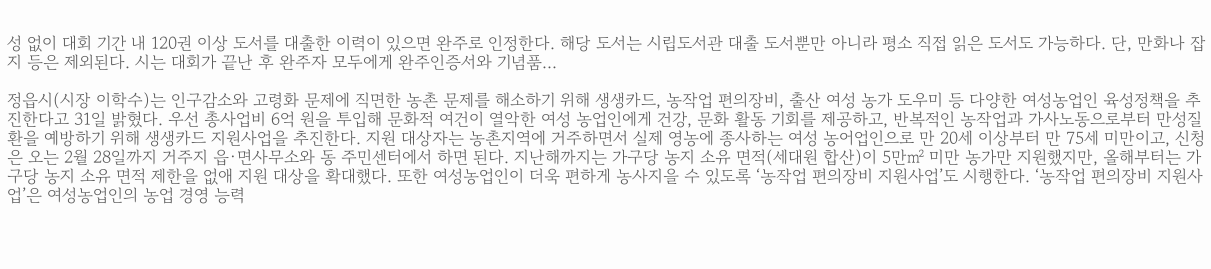성 없이 대회 기간 내 120권 이상 도서를 대출한 이력이 있으면 완주로 인정한다. 해당 도서는 시립도서관 대출 도서뿐만 아니라 평소 직접 읽은 도서도 가능하다. 단, 만화나 잡지 등은 제외된다. 시는 대회가 끝난 후 완주자 모두에게 완주인증서와 기념품...

정읍시(시장 이학수)는 인구감소와 고령화 문제에 직면한 농촌 문제를 해소하기 위해 생생카드, 농작업 편의장비, 출산 여성 농가 도우미 등 다양한 여성농업인 육성정책을 추진한다고 31일 밝혔다. 우선 총사업비 6억 원을 투입해 문화적 여건이 열악한 여성 농업인에게 건강, 문화 활동 기회를 제공하고, 반복적인 농작업과 가사노동으로부터 만성질환을 예방하기 위해 생생카드 지원사업을 추진한다. 지원 대상자는 농촌지역에 거주하면서 실제 영농에 종사하는 여성 농어업인으로 만 20세 이상부터 만 75세 미만이고, 신청은 오는 2월 28일까지 거주지 읍·면사무소와 동 주민센터에서 하면 된다. 지난해까지는 가구당 농지 소유 면적(세대원 합산)이 5만㎡ 미만 농가만 지원했지만, 올해부터는 가구당 농지 소유 면적 제한을 없애 지원 대상을 확대했다. 또한 여성농업인이 더욱 편하게 농사지을 수 있도록 ‘농작업 편의장비 지원사업’도 시행한다. ‘농작업 편의장비 지원사업’은 여성농업인의 농업 경영 능력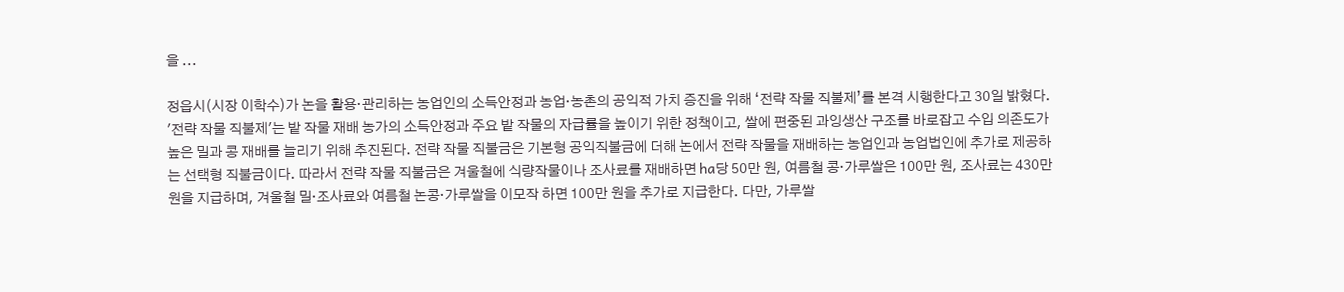을 ...

정읍시(시장 이학수)가 논을 활용·관리하는 농업인의 소득안정과 농업·농촌의 공익적 가치 증진을 위해 ‘전략 작물 직불제’를 본격 시행한다고 30일 밝혔다. '전략 작물 직불제'는 밭 작물 재배 농가의 소득안정과 주요 밭 작물의 자급률을 높이기 위한 정책이고, 쌀에 편중된 과잉생산 구조를 바로잡고 수입 의존도가 높은 밀과 콩 재배를 늘리기 위해 추진된다. 전략 작물 직불금은 기본형 공익직불금에 더해 논에서 전략 작물을 재배하는 농업인과 농업법인에 추가로 제공하는 선택형 직불금이다. 따라서 전략 작물 직불금은 겨울철에 식량작물이나 조사료를 재배하면 ha당 50만 원, 여름철 콩·가루쌀은 100만 원, 조사료는 430만 원을 지급하며, 겨울철 밀·조사료와 여름철 논콩·가루쌀을 이모작 하면 100만 원을 추가로 지급한다. 다만, 가루쌀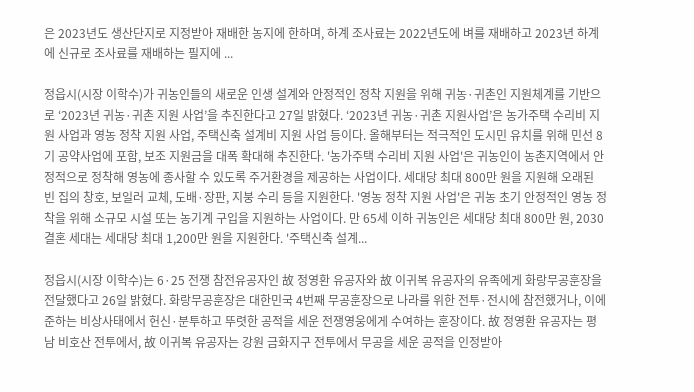은 2023년도 생산단지로 지정받아 재배한 농지에 한하며, 하계 조사료는 2022년도에 벼를 재배하고 2023년 하계에 신규로 조사료를 재배하는 필지에 ...

정읍시(시장 이학수)가 귀농인들의 새로운 인생 설계와 안정적인 정착 지원을 위해 귀농·귀촌인 지원체계를 기반으로 ‘2023년 귀농·귀촌 지원 사업’을 추진한다고 27일 밝혔다. ‘2023년 귀농·귀촌 지원사업’은 농가주택 수리비 지원 사업과 영농 정착 지원 사업, 주택신축 설계비 지원 사업 등이다. 올해부터는 적극적인 도시민 유치를 위해 민선 8기 공약사업에 포함, 보조 지원금을 대폭 확대해 추진한다. '농가주택 수리비 지원 사업'은 귀농인이 농촌지역에서 안정적으로 정착해 영농에 종사할 수 있도록 주거환경을 제공하는 사업이다. 세대당 최대 800만 원을 지원해 오래된 빈 집의 창호, 보일러 교체, 도배·장판, 지붕 수리 등을 지원한다. '영농 정착 지원 사업'은 귀농 초기 안정적인 영농 정착을 위해 소규모 시설 또는 농기계 구입을 지원하는 사업이다. 만 65세 이하 귀농인은 세대당 최대 800만 원, 2030 결혼 세대는 세대당 최대 1,200만 원을 지원한다. '주택신축 설계...

정읍시(시장 이학수)는 6·25 전쟁 참전유공자인 故 정영환 유공자와 故 이귀복 유공자의 유족에게 화랑무공훈장을 전달했다고 26일 밝혔다. 화랑무공훈장은 대한민국 4번째 무공훈장으로 나라를 위한 전투·전시에 참전했거나, 이에 준하는 비상사태에서 헌신·분투하고 뚜렷한 공적을 세운 전쟁영웅에게 수여하는 훈장이다. 故 정영환 유공자는 평남 비호산 전투에서, 故 이귀복 유공자는 강원 금화지구 전투에서 무공을 세운 공적을 인정받아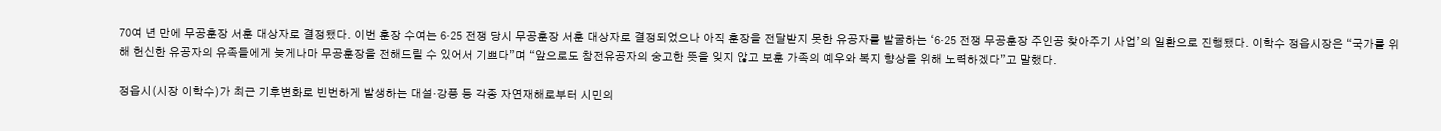70여 년 만에 무공훈장 서훈 대상자로 결정됐다. 이번 훈장 수여는 6·25 전쟁 당시 무공훈장 서훈 대상자로 결정되었으나 아직 훈장을 전달받지 못한 유공자를 발굴하는 ‘6·25 전쟁 무공훈장 주인공 찾아주기 사업’의 일환으로 진행됐다. 이학수 정읍시장은 “국가를 위해 헌신한 유공자의 유족들에게 늦게나마 무공훈장을 전해드릴 수 있어서 기쁘다”며 “앞으로도 참전유공자의 숭고한 뜻을 잊지 않고 보훈 가족의 예우와 복지 향상을 위해 노력하겠다”고 말했다.

정읍시(시장 이학수)가 최근 기후변화로 빈번하게 발생하는 대설·강풍 등 각종 자연재해로부터 시민의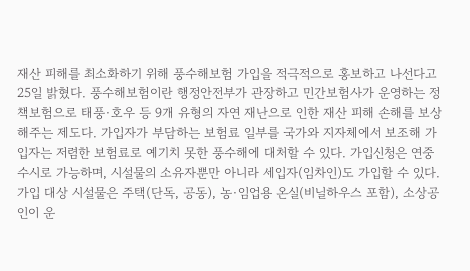재산 피해를 최소화하기 위해 풍수해보험 가입을 적극적으로 홍보하고 나선다고 25일 밝혔다. 풍수해보험이란 행정안전부가 관장하고 민간보험사가 운영하는 정책보험으로 태풍·호우 등 9개 유형의 자연 재난으로 인한 재산 피해 손해를 보상해주는 제도다. 가입자가 부담하는 보험료 일부를 국가와 지자체에서 보조해 가입자는 저렴한 보험료로 예기치 못한 풍수해에 대처할 수 있다. 가입신청은 연중 수시로 가능하며, 시설물의 소유자뿐만 아니라 세입자(임차인)도 가입할 수 있다. 가입 대상 시설물은 주택(단독, 공동), 농·임업용 온실(비닐하우스 포함), 소상공인이 운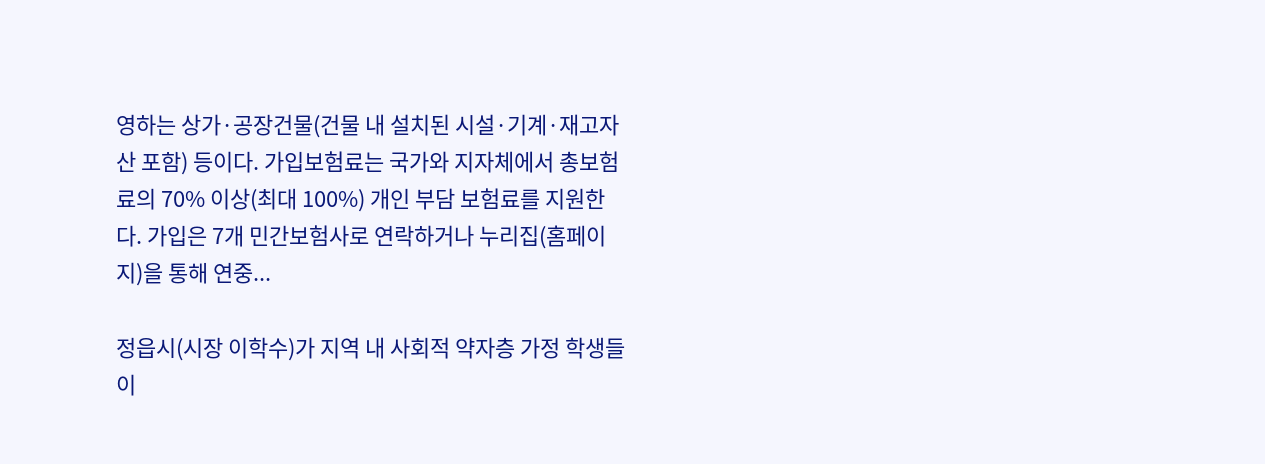영하는 상가·공장건물(건물 내 설치된 시설·기계·재고자산 포함) 등이다. 가입보험료는 국가와 지자체에서 총보험료의 70% 이상(최대 100%) 개인 부담 보험료를 지원한다. 가입은 7개 민간보험사로 연락하거나 누리집(홈페이지)을 통해 연중...

정읍시(시장 이학수)가 지역 내 사회적 약자층 가정 학생들이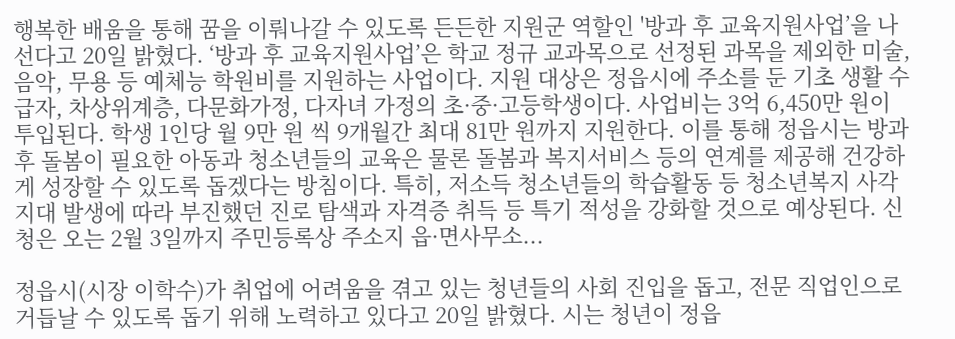행복한 배움을 통해 꿈을 이뤄나갈 수 있도록 든든한 지원군 역할인 '방과 후 교육지원사업’을 나선다고 20일 밝혔다. ‘방과 후 교육지원사업’은 학교 정규 교과목으로 선정된 과목을 제외한 미술, 음악, 무용 등 예체능 학원비를 지원하는 사업이다. 지원 대상은 정읍시에 주소를 둔 기초 생활 수급자, 차상위계층, 다문화가정, 다자녀 가정의 초·중·고등학생이다. 사업비는 3억 6,450만 원이 투입된다. 학생 1인당 월 9만 원 씩 9개월간 최대 81만 원까지 지원한다. 이를 통해 정읍시는 방과 후 돌봄이 필요한 아동과 청소년들의 교육은 물론 돌봄과 복지서비스 등의 연계를 제공해 건강하게 성장할 수 있도록 돕겠다는 방침이다. 특히, 저소득 청소년들의 학습활동 등 청소년복지 사각지대 발생에 따라 부진했던 진로 탐색과 자격증 취득 등 특기 적성을 강화할 것으로 예상된다. 신청은 오는 2월 3일까지 주민등록상 주소지 읍·면사무소...

정읍시(시장 이학수)가 취업에 어려움을 겪고 있는 청년들의 사회 진입을 돕고, 전문 직업인으로 거듭날 수 있도록 돕기 위해 노력하고 있다고 20일 밝혔다. 시는 청년이 정읍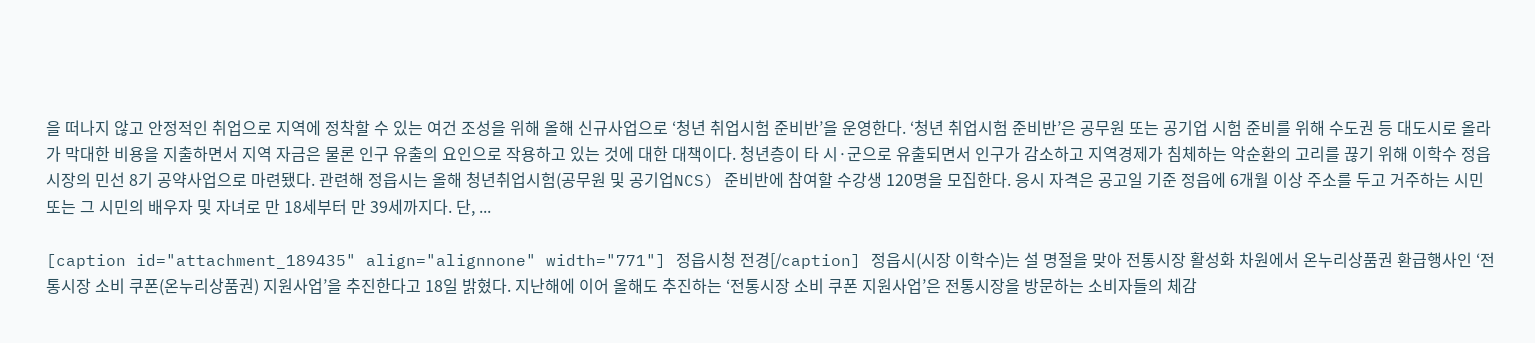을 떠나지 않고 안정적인 취업으로 지역에 정착할 수 있는 여건 조성을 위해 올해 신규사업으로 ‘청년 취업시험 준비반’을 운영한다. ‘청년 취업시험 준비반’은 공무원 또는 공기업 시험 준비를 위해 수도권 등 대도시로 올라가 막대한 비용을 지출하면서 지역 자금은 물론 인구 유출의 요인으로 작용하고 있는 것에 대한 대책이다. 청년층이 타 시·군으로 유출되면서 인구가 감소하고 지역경제가 침체하는 악순환의 고리를 끊기 위해 이학수 정읍시장의 민선 8기 공약사업으로 마련됐다. 관련해 정읍시는 올해 청년취업시험(공무원 및 공기업NCS) 준비반에 참여할 수강생 120명을 모집한다. 응시 자격은 공고일 기준 정읍에 6개월 이상 주소를 두고 거주하는 시민 또는 그 시민의 배우자 및 자녀로 만 18세부터 만 39세까지다. 단, ...

[caption id="attachment_189435" align="alignnone" width="771"] 정읍시청 전경[/caption] 정읍시(시장 이학수)는 설 명절을 맞아 전통시장 활성화 차원에서 온누리상품권 환급행사인 ‘전통시장 소비 쿠폰(온누리상품권) 지원사업’을 추진한다고 18일 밝혔다. 지난해에 이어 올해도 추진하는 ‘전통시장 소비 쿠폰 지원사업’은 전통시장을 방문하는 소비자들의 체감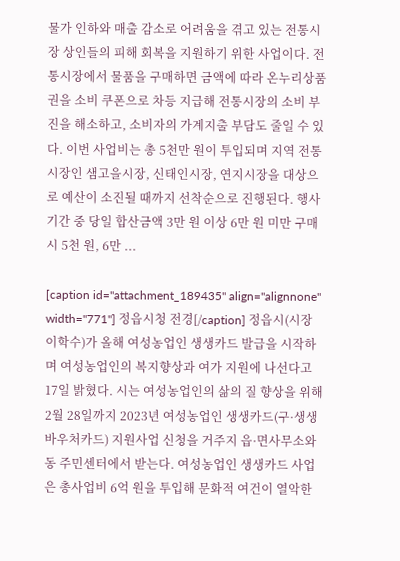물가 인하와 매출 감소로 어려움을 겪고 있는 전통시장 상인들의 피해 회복을 지원하기 위한 사업이다. 전통시장에서 물품을 구매하면 금액에 따라 온누리상품권을 소비 쿠폰으로 차등 지급해 전통시장의 소비 부진을 해소하고, 소비자의 가계지출 부담도 줄일 수 있다. 이번 사업비는 총 5천만 원이 투입되며 지역 전통시장인 샘고을시장, 신태인시장, 연지시장을 대상으로 예산이 소진될 때까지 선착순으로 진행된다. 행사 기간 중 당일 합산금액 3만 원 이상 6만 원 미만 구매 시 5천 원, 6만 ...

[caption id="attachment_189435" align="alignnone" width="771"] 정읍시청 전경[/caption] 정읍시(시장 이학수)가 올해 여성농업인 생생카드 발급을 시작하며 여성농업인의 복지향상과 여가 지원에 나선다고 17일 밝혔다. 시는 여성농업인의 삶의 질 향상을 위해 2월 28일까지 2023년 여성농업인 생생카드(구·생생바우처카드) 지원사업 신청을 거주지 읍·면사무소와 동 주민센터에서 받는다. 여성농업인 생생카드 사업은 총사업비 6억 원을 투입해 문화적 여건이 열악한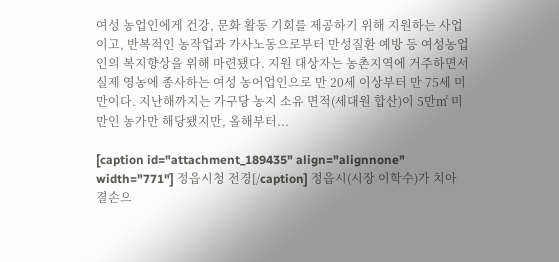여성 농업인에게 건강, 문화 활동 기회를 제공하기 위해 지원하는 사업이고, 반복적인 농작업과 가사노동으로부터 만성질환 예방 등 여성농업인의 복지향상을 위해 마련됐다. 지원 대상자는 농촌지역에 거주하면서 실제 영농에 종사하는 여성 농어업인으로 만 20세 이상부터 만 75세 미만이다. 지난해까지는 가구당 농지 소유 면적(세대원 합산)이 5만㎡ 미만인 농가만 해당됐지만, 올해부터...

[caption id="attachment_189435" align="alignnone" width="771"] 정읍시청 전경[/caption] 정읍시(시장 이학수)가 치아 결손으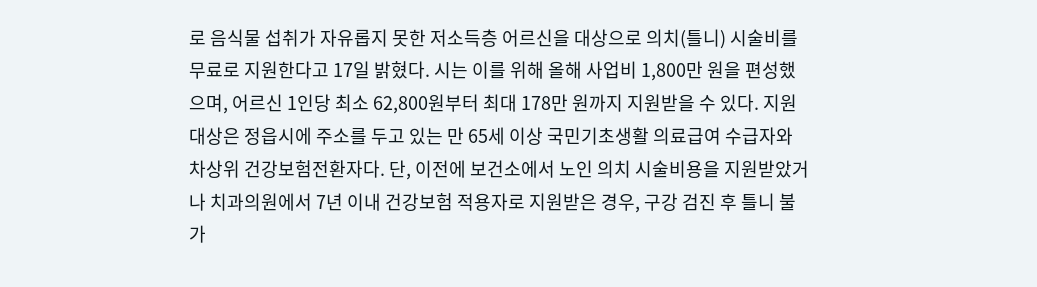로 음식물 섭취가 자유롭지 못한 저소득층 어르신을 대상으로 의치(틀니) 시술비를 무료로 지원한다고 17일 밝혔다. 시는 이를 위해 올해 사업비 1,800만 원을 편성했으며, 어르신 1인당 최소 62,800원부터 최대 178만 원까지 지원받을 수 있다. 지원 대상은 정읍시에 주소를 두고 있는 만 65세 이상 국민기초생활 의료급여 수급자와 차상위 건강보험전환자다. 단, 이전에 보건소에서 노인 의치 시술비용을 지원받았거나 치과의원에서 7년 이내 건강보험 적용자로 지원받은 경우, 구강 검진 후 틀니 불가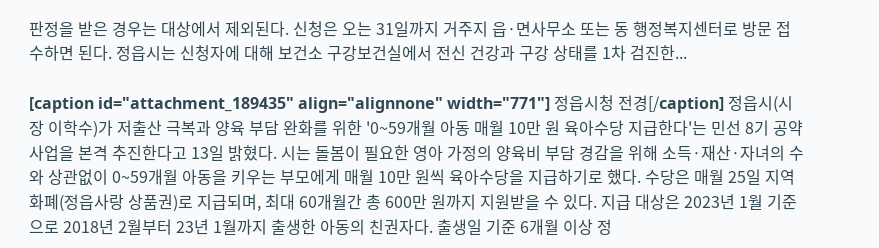판정을 받은 경우는 대상에서 제외된다. 신청은 오는 31일까지 거주지 읍·면사무소 또는 동 행정복지센터로 방문 접수하면 된다. 정읍시는 신청자에 대해 보건소 구강보건실에서 전신 건강과 구강 상태를 1차 검진한...

[caption id="attachment_189435" align="alignnone" width="771"] 정읍시청 전경[/caption] 정읍시(시장 이학수)가 저출산 극복과 양육 부담 완화를 위한 '0~59개월 아동 매월 10만 원 육아수당 지급한다'는 민선 8기 공약사업을 본격 추진한다고 13일 밝혔다. 시는 돌봄이 필요한 영아 가정의 양육비 부담 경감을 위해 소득·재산·자녀의 수와 상관없이 0~59개월 아동을 키우는 부모에게 매월 10만 원씩 육아수당을 지급하기로 했다. 수당은 매월 25일 지역화폐(정읍사랑 상품권)로 지급되며, 최대 60개월간 총 600만 원까지 지원받을 수 있다. 지급 대상은 2023년 1월 기준으로 2018년 2월부터 23년 1월까지 출생한 아동의 친권자다. 출생일 기준 6개월 이상 정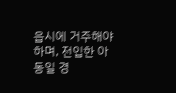읍시에 거주해야 하며, 전입한 아동일 경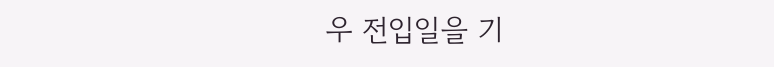우 전입일을 기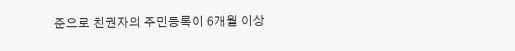준으로 친권자의 주민등록이 6개월 이상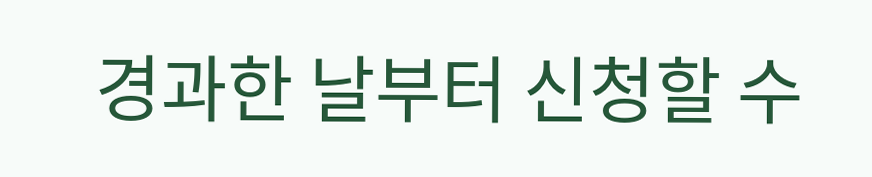경과한 날부터 신청할 수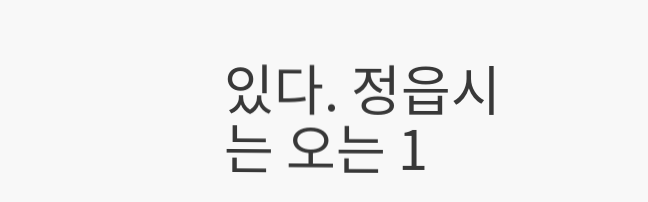있다. 정읍시는 오는 1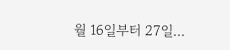월 16일부터 27일...